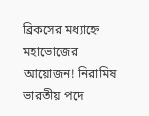ব্রিকসের মধ্যাহ্নে মহাভোজের আয়োজন! নিরামিষ ভারতীয় পদে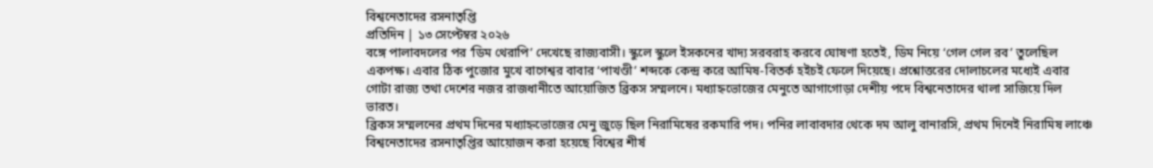বিশ্বনেতাদের রসনাতৃপ্তি
প্রতিদিন | ১৩ সেপ্টেম্বর ২০২৬
বঙ্গে পালাবদলের পর ‘ডিম থেরাপি’ দেখেছে রাজ্যবাসী। স্কুলে স্কুলে ইসকনের খাদ্য সরবরাহ করবে ঘোষণা হতেই, ডিম নিয়ে ‘গেল গেল রব’ তুলেছিল একপক্ষ। এবার ঠিক পুজোর মুখে বাগেশ্বর বাবার ‘পাখণ্ডী’ শব্দকে কেন্দ্র করে আমিষ-বিতর্ক হইচই ফেলে দিয়েছে। প্রশ্নোত্তরের দোলাচলের মধ্যেই এবার গোটা রাজ্য তথা দেশের নজর রাজধানীতে আয়োজিত ব্রিকস সম্মলনে। মধ্যাহ্নভোজের মেনুতে আগাগোড়া দেশীয় পদে বিশ্বনেতাদের থালা সাজিয়ে দিল ভারত।
ব্রিকস সম্মলনের প্রথম দিনের মধ্যাহ্নভোজের মেনু জুড়ে ছিল নিরামিষের রকমারি পদ। পনির লাবাবদার থেকে দম আলু বানারসি, প্রথম দিনেই নিরামিষ লাঞ্চে বিশ্বনেতাদের রসনাতৃপ্তির আয়োজন করা হয়েছে বিশ্বের শীর্ষ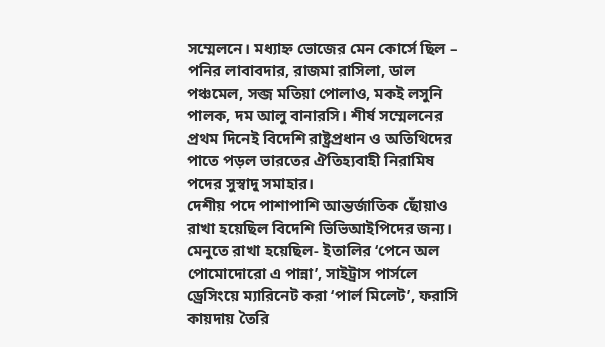সম্মেলনে। মধ্যাহ্ন ভোজের মেন কোর্সে ছিল – পনির লাবাবদার, রাজমা রাসিলা, ডাল পঞ্চমেল, সব্জ মতিয়া পোলাও, মকই লসুনি পালক, দম আলু বানারসি। শীর্ষ সম্মেলনের প্রথম দিনেই বিদেশি রাষ্ট্রপ্রধান ও অতিথিদের পাতে পড়ল ভারতের ঐতিহ্যবাহী নিরামিষ পদের সুস্বাদু সমাহার।
দেশীয় পদে পাশাপাশি আন্তর্জাতিক ছোঁয়াও রাখা হয়েছিল বিদেশি ভিভিআইপিদের জন্য। মেনুতে রাখা হয়েছিল- ইতালির ‘পেনে অল পোমোদোরো এ পান্না’, সাইট্রাস পার্সলে ড্রেসিংয়ে ম্যারিনেট করা ‘পার্ল মিলেট’, ফরাসি কায়দায় তৈরি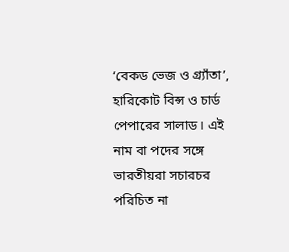‘বেকড ভেজ ও গ্র্যাঁতা’, হারিকোট বিন্স ও চার্ড পেপারের সালাড। এই নাম বা পদের সঙ্গে ভারতীয়রা সচারচর পরিচিত না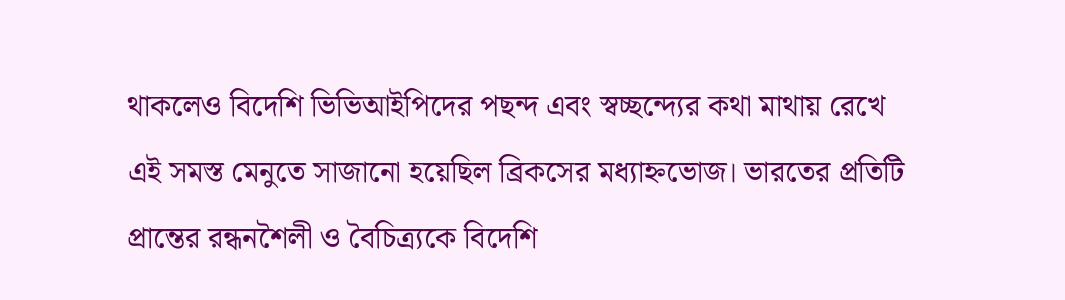থাকলেও বিদেশি ভিভিআইপিদের পছন্দ এবং স্বচ্ছন্দ্যের কথা মাথায় রেখে এই সমস্ত মেনুতে সাজানো হয়েছিল ব্রিকসের মধ্যাহ্নভোজ। ভারতের প্রতিটি প্রান্তের রন্ধনশৈলী ও বৈচিত্র্যকে বিদেশি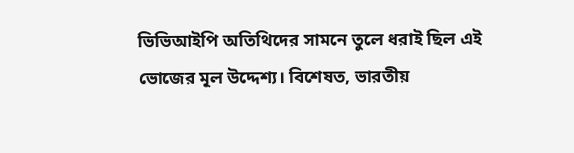ভিভিআইপি অতিথিদের সামনে তুলে ধরাই ছিল এই ভোজের মূল উদ্দেশ্য। বিশেষত, ভারতীয়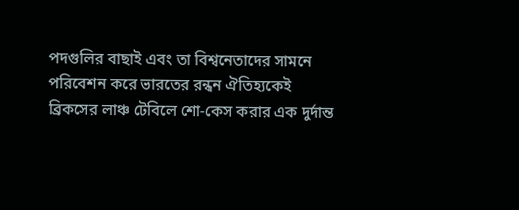পদগুলির বাছাই এবং তা বিশ্বনেতাদের সামনে পরিবেশন করে ভারতের রন্ধন ঐতিহ্যকেই ব্রিকসের লাঞ্চ টেবিলে শো-কেস করার এক দুর্দান্ত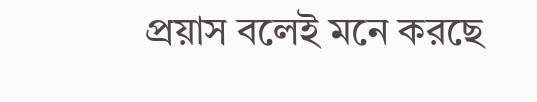প্রয়াস বলেই মনে করছে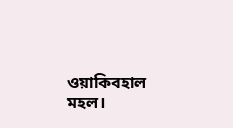ওয়াকিবহাল মহল।